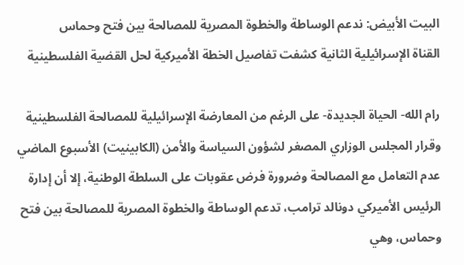البيت الأبيض: ندعم الوساطة والخطوة المصرية للمصالحة بين فتح وحماس
القناة الإسرائيلية الثانية كشفت تفاصيل الخطة الأميركية لحل القضية الفلسطينية

رام الله- الحياة الجديدة- على الرغم من المعارضة الإسرائيلية للمصالحة الفلسطينية وقرار المجلس الوزاري المصغر لشؤون السياسة والأمن (الكابينيت) الأسبوع الماضي عدم التعامل مع المصالحة وضرورة فرض عقوبات على السلطة الوطنية، إلا أن إدارة الرئيس الأميركي دونالد ترامب، تدعم الوساطة والخطوة المصرية للمصالحة بين فتح وحماس، وهي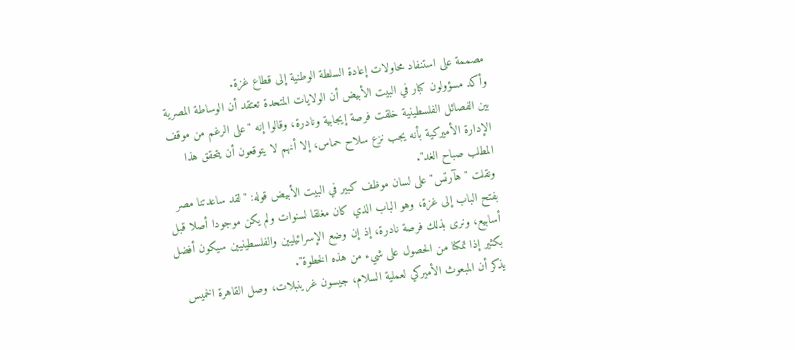مصممة على استنفاد محاولات إعادة السلطة الوطنية إلى قطاع غزة.
وأكد مسؤولون كبار في البيت الأبيض أن الولايات المتحدة تعتقد أن الوساطة المصرية بين الفصائل الفلسطينية خلقت فرصة إيجابية ونادرة، وقالوا إنه "على الرغم من موقف الإدارة الأميركية بأنه يجب نزع سلاح حماس، إلا أنهم لا يتوقعون أن يتحقق هذا المطلب صباح الغد".
ونقلت "هآرتس" على لسان موظف كبير في البيت الأبيض قوله: "لقد ساعدتنا مصر بفتح الباب إلى غزة، وهو الباب الذي كان مغلقا لسنوات ولم يكن موجودا أصلا قبل أسابيع، ونرى بذلك فرصة نادرة، إذ إن وضع الإسرائيليين والفلسطينيين سيكون أفضل بكثير إذا تمكنا من الحصول على شيء من هذه الخطوة".
يذكر أن المبعوث الأميركي لعملية السلام، جيسون غرينبلات، وصل القاهرة الخميس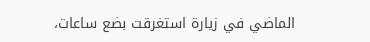الماضي في زيارة استغرقت بضع ساعات،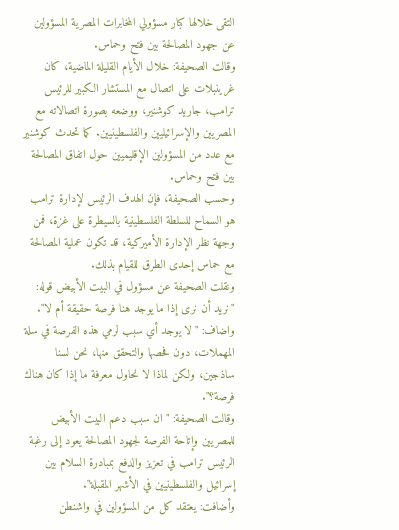التقى خلالها كبار مسؤولي المخابرات المصرية المسؤولين عن جهود المصالحة بين فتح وحماس.
وقالت الصحيفة: خلال الأيام القليلة الماضية، كان غرينبلات على اتصال مع المستشار الكبير للرئيس ترامب، جاريد كوشنير، ووضعه بصورة اتصالاته مع المصريين والإسرائيليين والفلسطينيين. كما تحدث كوشنير مع عدد من المسؤولين الإقليميين حول اتفاق المصالحة بين فتح وحماس.
وحسب الصحيفة، فإن الهدف الرئيس لإدارة ترامب هو السماح للسلطة الفلسطينية بالسيطرة على غزة، فمن وجهة نظر الإدارة الأميركية، قد تكون عملية المصالحة مع حماس إحدى الطرق للقيام بذلك.
ونقلت الصحيفة عن مسؤول في البيت الأبيض قوله: "نريد أن نرى إذا ما يوجد هنا فرصة حقيقة أم لا". واضاف: "لا يوجد أي سبب لرمي هذه الفرصة في سلة المهملات، دون فحصها والتحقق منها، نحن لسنا ساذجين، ولكن لماذا لا نحاول معرفة ما إذا كان هناك فرصة؟".
وقالت الصحيفة: "ان سبب دعم البيت الأبيض للمصريين وإتاحة الفرصة لجهود المصالحة يعود إلى رغبة الرئيس ترامب في تعزيز والدفع بمبادرة السلام بين إسرائيل والفلسطينيين في الأشهر المقبلة".
وأضافت: يعتقد كل من المسؤولين في واشنطن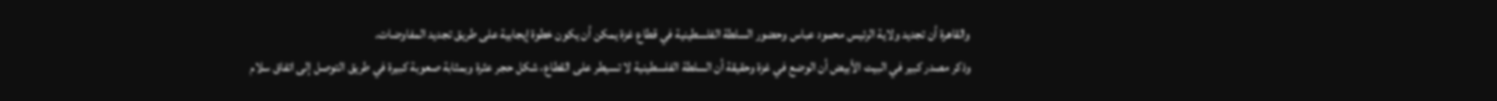والقاهرة أن تجديد ولاية الرئيس محمود عباس وحضور السلطة الفلسطينية في قطاع غزة يمكن أن يكون خطوة إيجابية على طريق تجديد المفاوضات.
وذكر مصدر كبير في البيت الأبيض أن الوضع في غزة وحقيقة أن السلطة الفلسطينية لا تسيطر على القطاع، شكل حجر عثرة وبمثابة صعوبة كبيرة في طريق التوصل إلى اتفاق سلام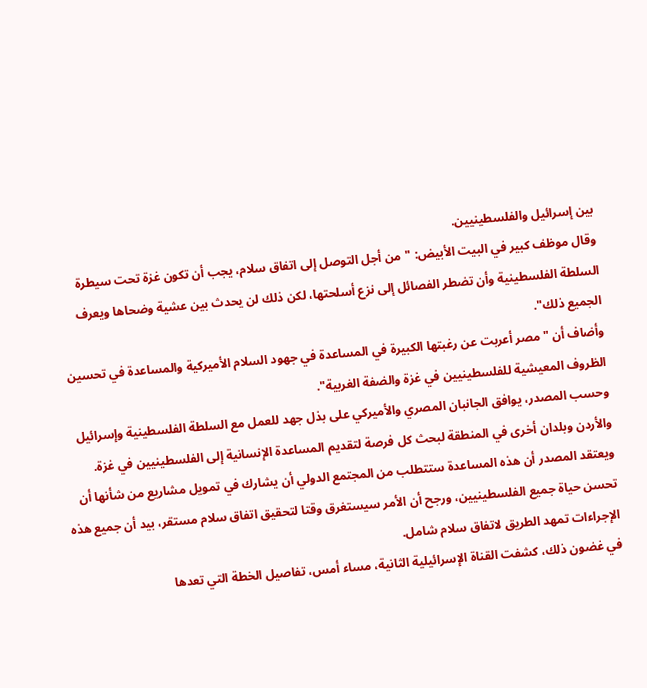بين إسرائيل والفلسطينيين.
وقال موظف كبير في البيت الأبيض: "من أجل التوصل إلى اتفاق سلام، يجب أن تكون غزة تحت سيطرة السلطة الفلسطينية وأن تضطر الفصائل إلى نزع أسلحتها، لكن ذلك لن يحدث بين عشية وضحاها ويعرف الجميع ذلك".
وأضاف أن "مصر أعربت عن رغبتها الكبيرة في المساعدة في جهود السلام الأميركية والمساعدة في تحسين الظروف المعيشية للفلسطينيين في غزة والضفة الغربية".
وحسب المصدر، يوافق الجانبان المصري والأميركي على بذل جهد للعمل مع السلطة الفلسطينية وإسرائيل والأردن وبلدان أخرى في المنطقة لبحث كل فرصة لتقديم المساعدة الإنسانية إلى الفلسطينيين في غزة.
ويعتقد المصدر أن هذه المساعدة ستتطلب من المجتمع الدولي أن يشارك في تمويل مشاريع من شأنها أن تحسن حياة جميع الفلسطينيين، ورجح أن الأمر سيستغرق وقتا لتحقيق اتفاق سلام مستقر، بيد أن جميع هذه الإجراءات تمهد الطريق لاتفاق سلام شامل.
في غضون ذلك، كشفت القناة الإسرائيلية الثانية، مساء أمس، تفاصيل الخطة التي تعدها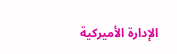الإدارة الأميركية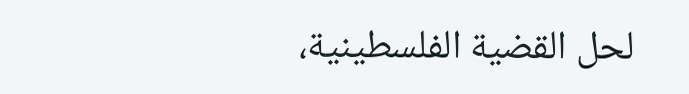لحل القضية الفلسطينية،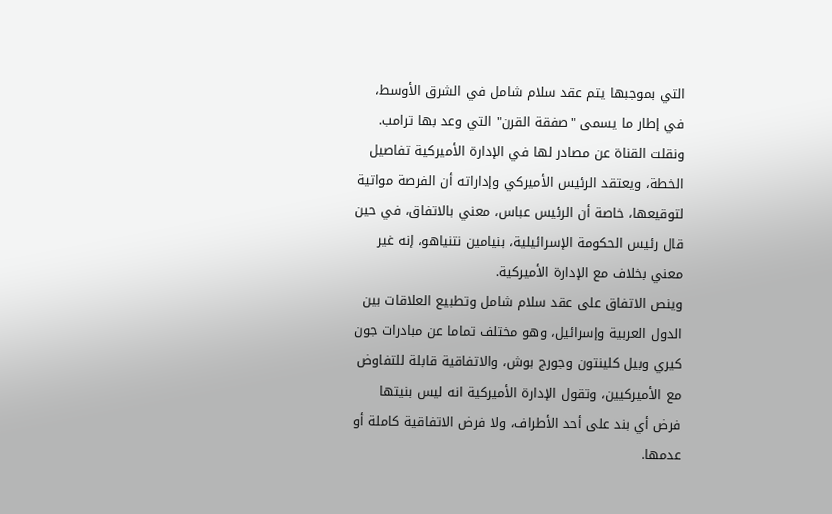التي بموجبها يتم عقد سلام شامل في الشرق الأوسط، في إطار ما يسمى "صفقة القرن" التي وعد بها ترامب.
ونقلت القناة عن مصادر لها في الإدارة الأميركية تفاصيل الخطة، ويعتقد الرئيس الأميركي وإداراته أن الفرصة مواتية لتوقيعها، خاصة أن الرئيس عباس، معني بالاتفاق، في حين قال رئيس الحكومة الإسرائيلية، بنيامين نتنياهو، إنه غير معني بخلاف مع الإدارة الأميركية.
وينص الاتفاق على عقد سلام شامل وتطبيع العلاقات بين الدول العربية وإسرائيل، وهو مختلف تماما عن مبادرات جون كيري وبيل كلينتون وجورج بوش، والاتفاقية قابلة للتفاوض مع الأميركيين، وتقول الإدارة الأميركية انه ليس بنيتها فرض أي بند على أحد الأطراف، ولا فرض الاتفاقية كاملة أو عدمها.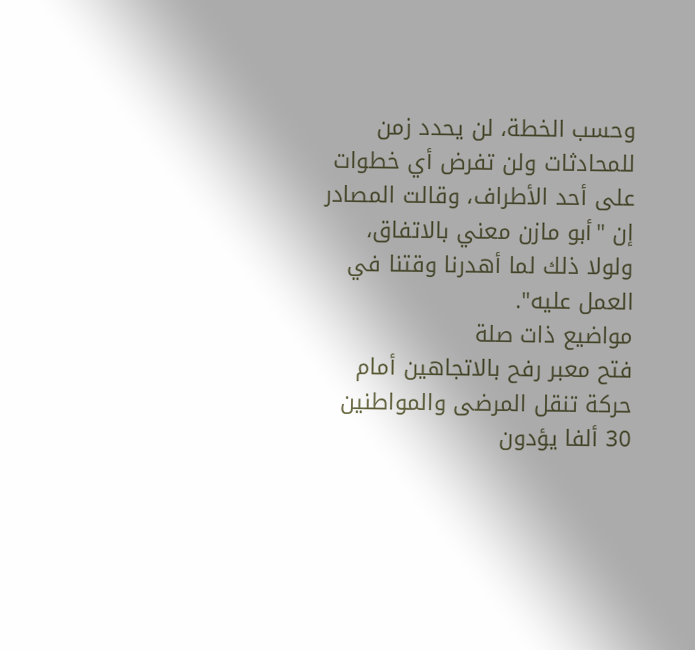وحسب الخطة، لن يحدد زمن للمحادثات ولن تفرض أي خطوات على أحد الأطراف، وقالت المصادر إن "أبو مازن معني بالاتفاق، ولولا ذلك لما أهدرنا وقتنا في العمل عليه".
مواضيع ذات صلة
فتح معبر رفح بالاتجاهين أمام حركة تنقل المرضى والمواطنين
30 ألفا يؤدون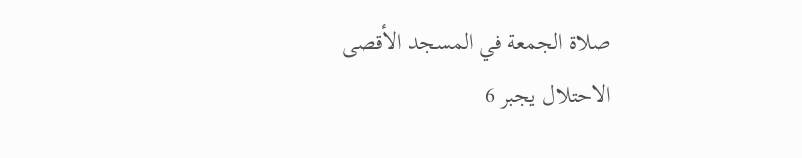صلاة الجمعة في المسجد الأقصى
الاحتلال يجبر 6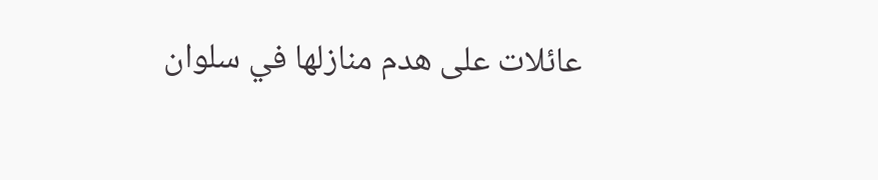عائلات على هدم منازلها في سلوان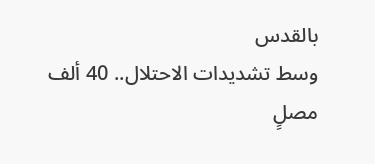بالقدس
وسط تشديدات الاحتلال.. 40 ألف مصلٍ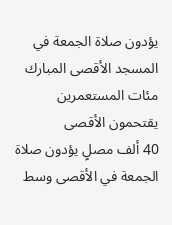يؤدون صلاة الجمعة في المسجد الأقصى المبارك
مئات المستعمرين يقتحمون الأقصى
40 ألف مصلٍ يؤدون صلاة الجمعة في الأقصى وسط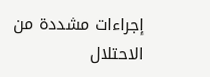إجراءات مشددة من الاحتلال